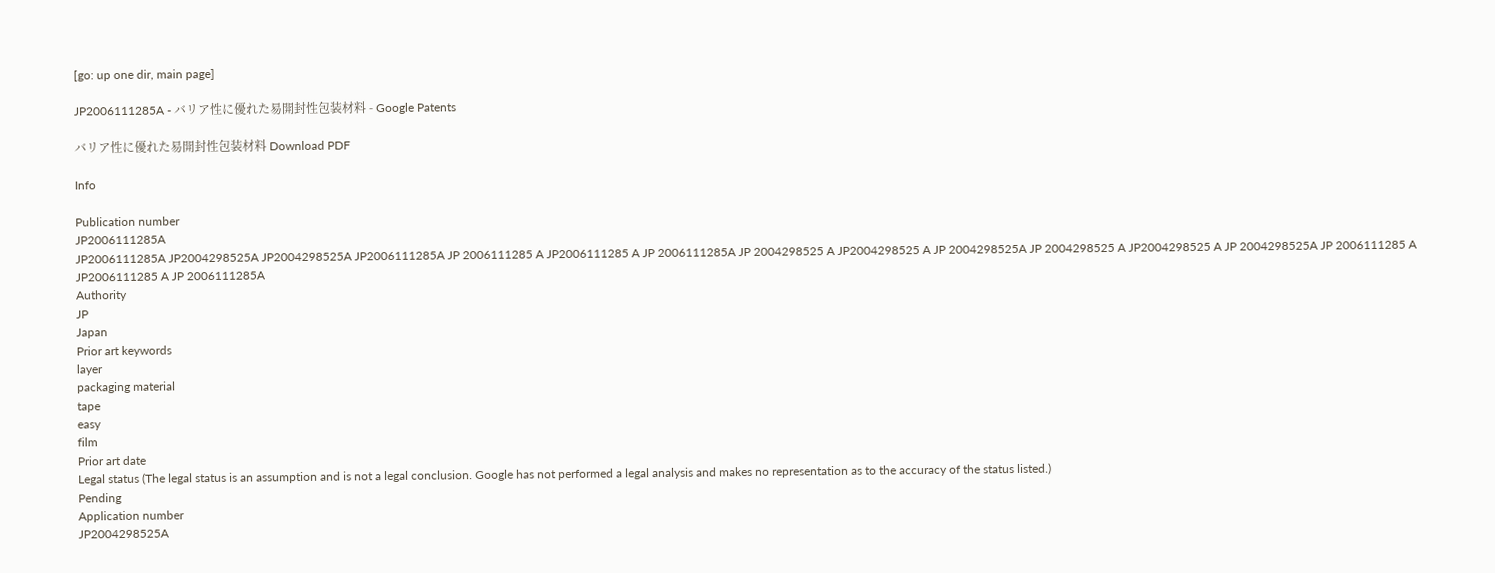[go: up one dir, main page]

JP2006111285A - バリア性に優れた易開封性包装材料 - Google Patents

バリア性に優れた易開封性包装材料 Download PDF

Info

Publication number
JP2006111285A
JP2006111285A JP2004298525A JP2004298525A JP2006111285A JP 2006111285 A JP2006111285 A JP 2006111285A JP 2004298525 A JP2004298525 A JP 2004298525A JP 2004298525 A JP2004298525 A JP 2004298525A JP 2006111285 A JP2006111285 A JP 2006111285A
Authority
JP
Japan
Prior art keywords
layer
packaging material
tape
easy
film
Prior art date
Legal status (The legal status is an assumption and is not a legal conclusion. Google has not performed a legal analysis and makes no representation as to the accuracy of the status listed.)
Pending
Application number
JP2004298525A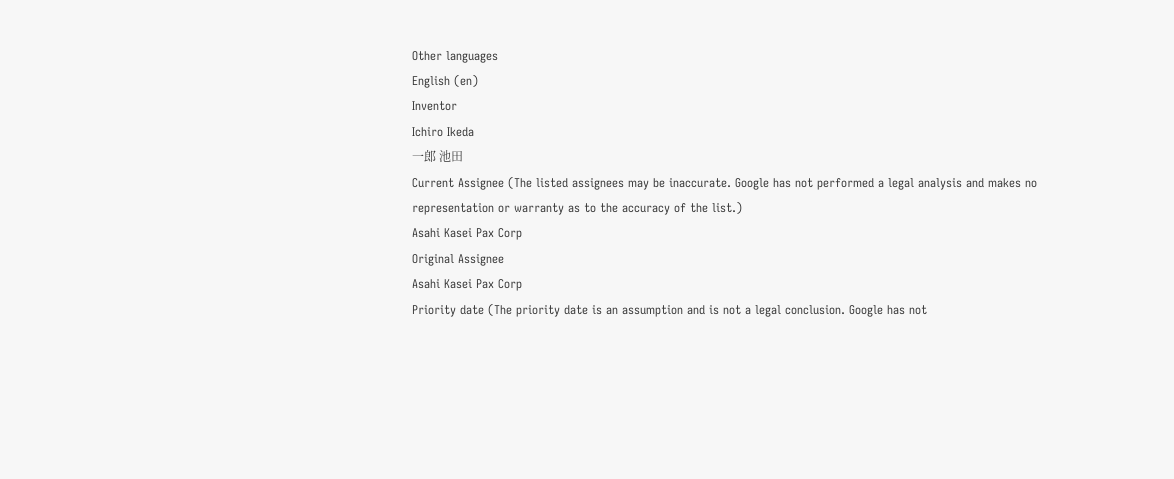Other languages
English (en)
Inventor
Ichiro Ikeda
一郎 池田
Current Assignee (The listed assignees may be inaccurate. Google has not performed a legal analysis and makes no representation or warranty as to the accuracy of the list.)
Asahi Kasei Pax Corp
Original Assignee
Asahi Kasei Pax Corp
Priority date (The priority date is an assumption and is not a legal conclusion. Google has not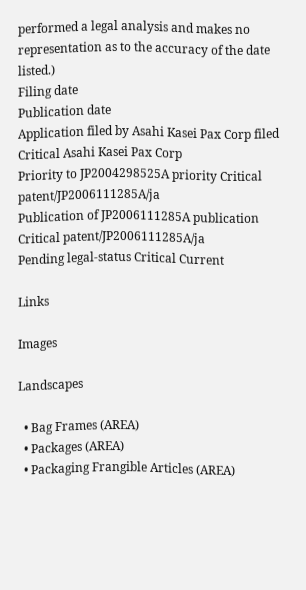performed a legal analysis and makes no representation as to the accuracy of the date listed.)
Filing date
Publication date
Application filed by Asahi Kasei Pax Corp filed Critical Asahi Kasei Pax Corp
Priority to JP2004298525A priority Critical patent/JP2006111285A/ja
Publication of JP2006111285A publication Critical patent/JP2006111285A/ja
Pending legal-status Critical Current

Links

Images

Landscapes

  • Bag Frames (AREA)
  • Packages (AREA)
  • Packaging Frangible Articles (AREA)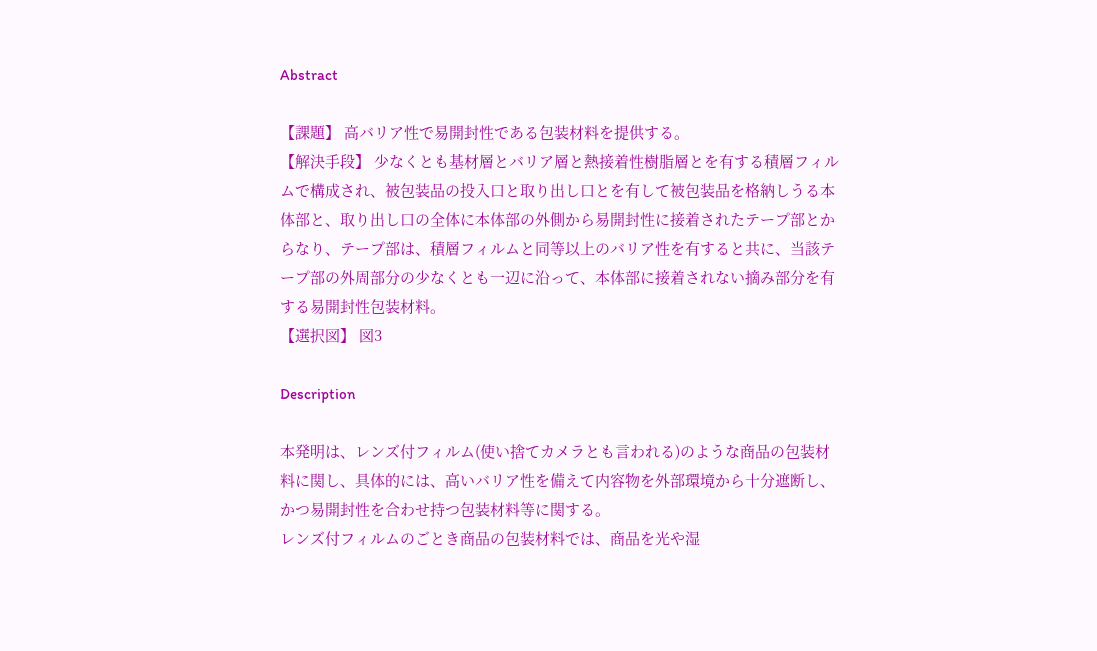Abstract

【課題】 高バリア性で易開封性である包装材料を提供する。
【解決手段】 少なくとも基材層とバリア層と熱接着性樹脂層とを有する積層フィルムで構成され、被包装品の投入口と取り出し口とを有して被包装品を格納しうる本体部と、取り出し口の全体に本体部の外側から易開封性に接着されたテープ部とからなり、テープ部は、積層フィルムと同等以上のバリア性を有すると共に、当該テープ部の外周部分の少なくとも一辺に沿って、本体部に接着されない摘み部分を有する易開封性包装材料。
【選択図】 図3

Description

本発明は、レンズ付フィルム(使い捨てカメラとも言われる)のような商品の包装材料に関し、具体的には、高いバリア性を備えて内容物を外部環境から十分遮断し、かつ易開封性を合わせ持つ包装材料等に関する。
レンズ付フィルムのごとき商品の包装材料では、商品を光や湿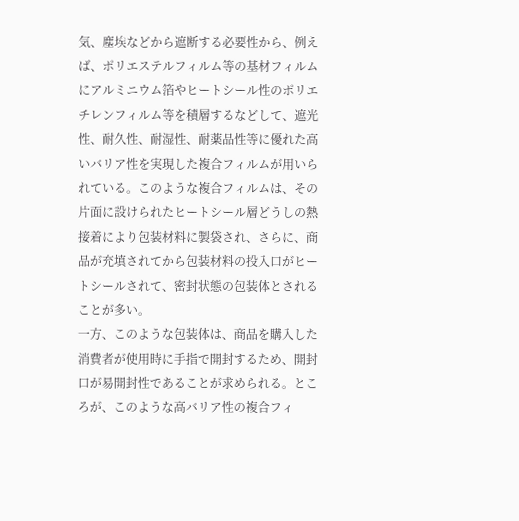気、塵埃などから遮断する必要性から、例えば、ポリエステルフィルム等の基材フィルムにアルミニウム箔やヒートシール性のポリエチレンフィルム等を積層するなどして、遮光性、耐久性、耐湿性、耐薬品性等に優れた高いバリア性を実現した複合フィルムが用いられている。このような複合フィルムは、その片面に設けられたヒートシール層どうしの熱接着により包装材料に製袋され、さらに、商品が充填されてから包装材料の投入口がヒートシールされて、密封状態の包装体とされることが多い。
一方、このような包装体は、商品を購入した消費者が使用時に手指で開封するため、開封口が易開封性であることが求められる。ところが、このような高バリア性の複合フィ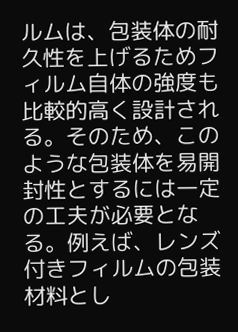ルムは、包装体の耐久性を上げるためフィルム自体の強度も比較的高く設計される。そのため、このような包装体を易開封性とするには一定の工夫が必要となる。例えば、レンズ付きフィルムの包装材料とし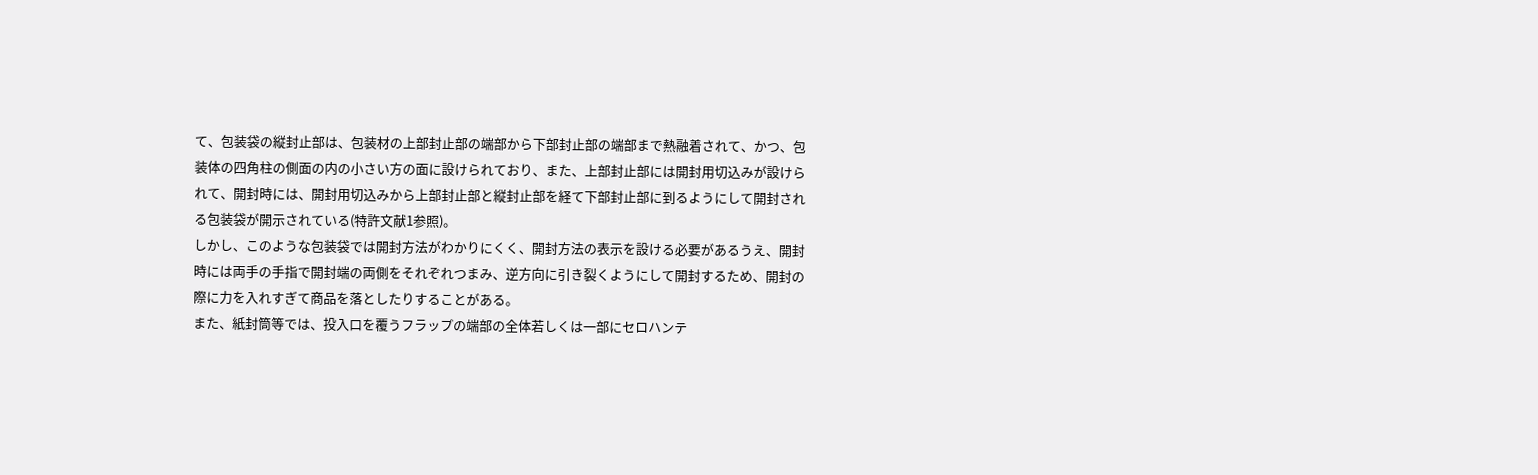て、包装袋の縦封止部は、包装材の上部封止部の端部から下部封止部の端部まで熱融着されて、かつ、包装体の四角柱の側面の内の小さい方の面に設けられており、また、上部封止部には開封用切込みが設けられて、開封時には、開封用切込みから上部封止部と縦封止部を経て下部封止部に到るようにして開封される包装袋が開示されている(特許文献1参照)。
しかし、このような包装袋では開封方法がわかりにくく、開封方法の表示を設ける必要があるうえ、開封時には両手の手指で開封端の両側をそれぞれつまみ、逆方向に引き裂くようにして開封するため、開封の際に力を入れすぎて商品を落としたりすることがある。
また、紙封筒等では、投入口を覆うフラップの端部の全体若しくは一部にセロハンテ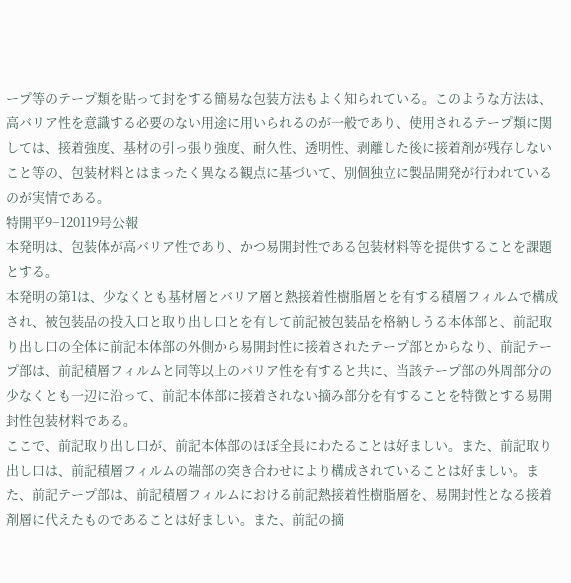ープ等のテープ類を貼って封をする簡易な包装方法もよく知られている。このような方法は、高バリア性を意識する必要のない用途に用いられるのが一般であり、使用されるテープ類に関しては、接着強度、基材の引っ張り強度、耐久性、透明性、剥離した後に接着剤が残存しないこと等の、包装材料とはまったく異なる観点に基づいて、別個独立に製品開発が行われているのが実情である。
特開平9−120119号公報
本発明は、包装体が高バリア性であり、かつ易開封性である包装材料等を提供することを課題とする。
本発明の第1は、少なくとも基材層とバリア層と熱接着性樹脂層とを有する積層フィルムで構成され、被包装品の投入口と取り出し口とを有して前記被包装品を格納しうる本体部と、前記取り出し口の全体に前記本体部の外側から易開封性に接着されたテープ部とからなり、前記テープ部は、前記積層フィルムと同等以上のバリア性を有すると共に、当該テープ部の外周部分の少なくとも一辺に沿って、前記本体部に接着されない摘み部分を有することを特徴とする易開封性包装材料である。
ここで、前記取り出し口が、前記本体部のほぼ全長にわたることは好ましい。また、前記取り出し口は、前記積層フィルムの端部の突き合わせにより構成されていることは好ましい。また、前記テープ部は、前記積層フィルムにおける前記熱接着性樹脂層を、易開封性となる接着剤層に代えたものであることは好ましい。また、前記の摘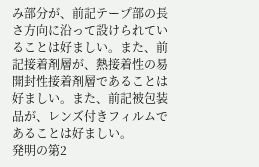み部分が、前記テープ部の長さ方向に沿って設けられていることは好ましい。また、前記接着剤層が、熱接着性の易開封性接着剤層であることは好ましい。また、前記被包装品が、レンズ付きフィルムであることは好ましい。
発明の第2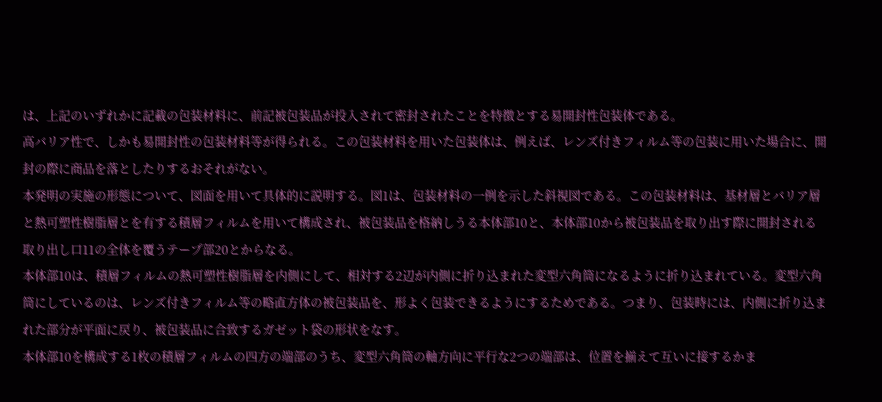は、上記のいずれかに記載の包装材料に、前記被包装品が投入されて密封されたことを特徴とする易開封性包装体である。
高バリア性で、しかも易開封性の包装材料等が得られる。この包装材料を用いた包装体は、例えば、レンズ付きフィルム等の包装に用いた場合に、開封の際に商品を落としたりするおそれがない。
本発明の実施の形態について、図面を用いて具体的に説明する。図1は、包装材料の一例を示した斜視図である。この包装材料は、基材層とバリア層と熱可塑性樹脂層とを有する積層フィルムを用いて構成され、被包装品を格納しうる本体部10と、本体部10から被包装品を取り出す際に開封される取り出し口11の全体を覆うテープ部20とからなる。
本体部10は、積層フィルムの熱可塑性樹脂層を内側にして、相対する2辺が内側に折り込まれた変型六角筒になるように折り込まれている。変型六角筒にしているのは、レンズ付きフィルム等の略直方体の被包装品を、形よく包装できるようにするためである。つまり、包装時には、内側に折り込まれた部分が平面に戻り、被包装品に合致するガゼット袋の形状をなす。
本体部10を構成する1枚の積層フィルムの四方の端部のうち、変型六角筒の軸方向に平行な2つの端部は、位置を揃えて互いに接するかま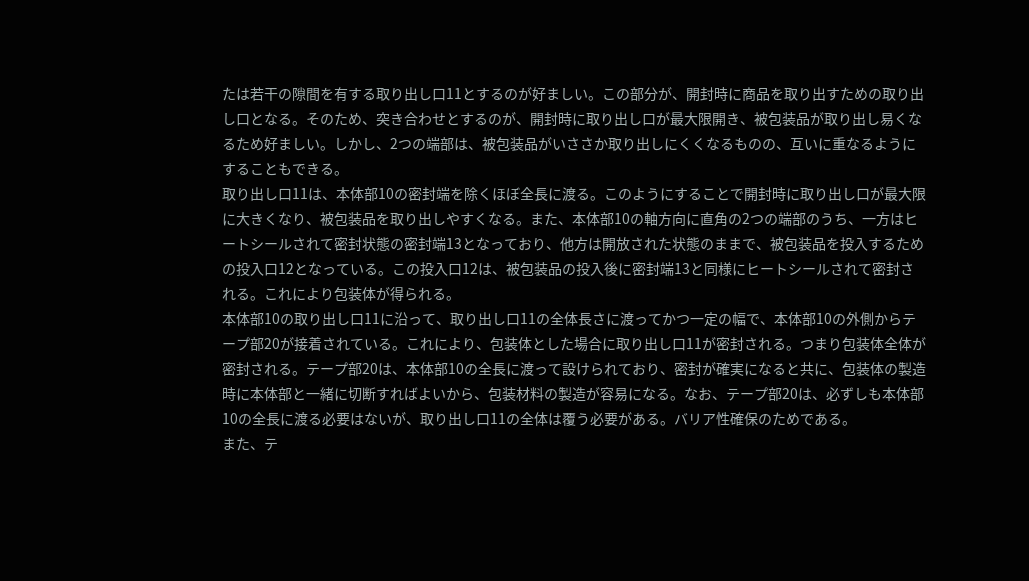たは若干の隙間を有する取り出し口11とするのが好ましい。この部分が、開封時に商品を取り出すための取り出し口となる。そのため、突き合わせとするのが、開封時に取り出し口が最大限開き、被包装品が取り出し易くなるため好ましい。しかし、2つの端部は、被包装品がいささか取り出しにくくなるものの、互いに重なるようにすることもできる。
取り出し口11は、本体部10の密封端を除くほぼ全長に渡る。このようにすることで開封時に取り出し口が最大限に大きくなり、被包装品を取り出しやすくなる。また、本体部10の軸方向に直角の2つの端部のうち、一方はヒートシールされて密封状態の密封端13となっており、他方は開放された状態のままで、被包装品を投入するための投入口12となっている。この投入口12は、被包装品の投入後に密封端13と同様にヒートシールされて密封される。これにより包装体が得られる。
本体部10の取り出し口11に沿って、取り出し口11の全体長さに渡ってかつ一定の幅で、本体部10の外側からテープ部20が接着されている。これにより、包装体とした場合に取り出し口11が密封される。つまり包装体全体が密封される。テープ部20は、本体部10の全長に渡って設けられており、密封が確実になると共に、包装体の製造時に本体部と一緒に切断すればよいから、包装材料の製造が容易になる。なお、テープ部20は、必ずしも本体部10の全長に渡る必要はないが、取り出し口11の全体は覆う必要がある。バリア性確保のためである。
また、テ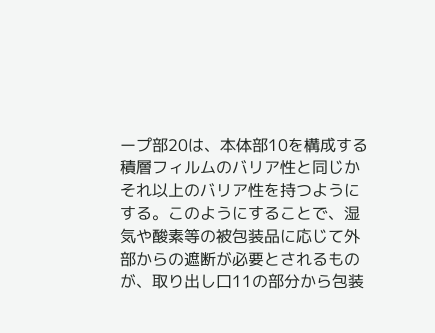ープ部20は、本体部10を構成する積層フィルムのバリア性と同じかそれ以上のバリア性を持つようにする。このようにすることで、湿気や酸素等の被包装品に応じて外部からの遮断が必要とされるものが、取り出し口11の部分から包装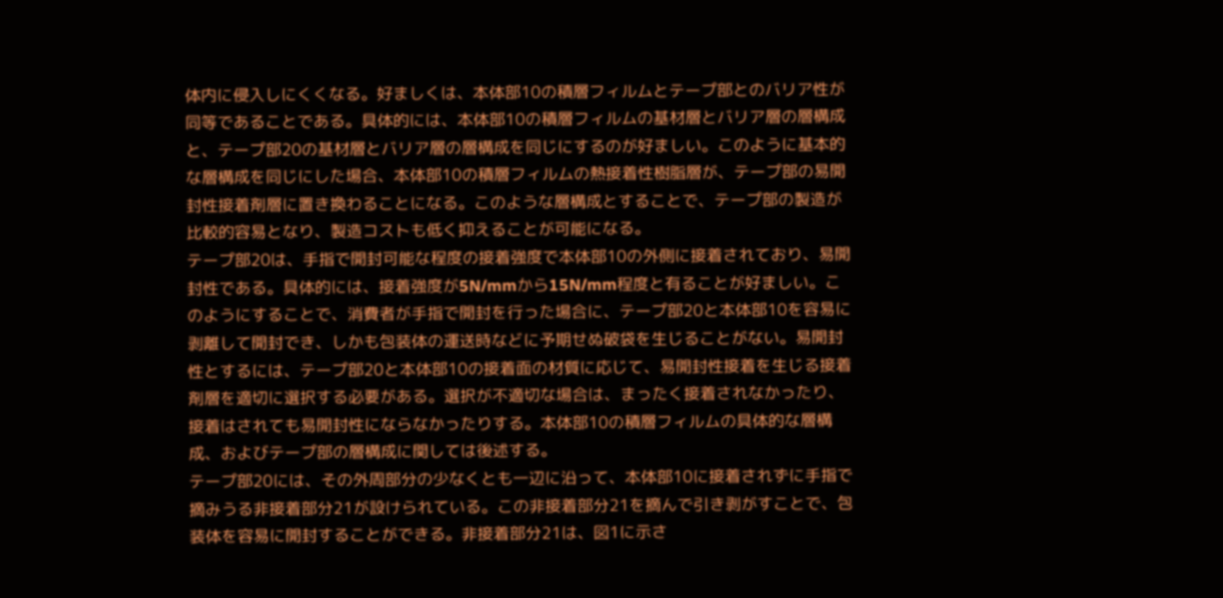体内に侵入しにくくなる。好ましくは、本体部10の積層フィルムとテープ部とのバリア性が同等であることである。具体的には、本体部10の積層フィルムの基材層とバリア層の層構成と、テープ部20の基材層とバリア層の層構成を同じにするのが好ましい。このように基本的な層構成を同じにした場合、本体部10の積層フィルムの熱接着性樹脂層が、テープ部の易開封性接着剤層に置き換わることになる。このような層構成とすることで、テープ部の製造が比較的容易となり、製造コストも低く抑えることが可能になる。
テープ部20は、手指で開封可能な程度の接着強度で本体部10の外側に接着されており、易開封性である。具体的には、接着強度が5N/mmから15N/mm程度と有ることが好ましい。このようにすることで、消費者が手指で開封を行った場合に、テープ部20と本体部10を容易に剥離して開封でき、しかも包装体の運送時などに予期せぬ破袋を生じることがない。易開封性とするには、テープ部20と本体部10の接着面の材質に応じて、易開封性接着を生じる接着剤層を適切に選択する必要がある。選択が不適切な場合は、まったく接着されなかったり、接着はされても易開封性にならなかったりする。本体部10の積層フィルムの具体的な層構成、およびテープ部の層構成に関しては後述する。
テープ部20には、その外周部分の少なくとも一辺に沿って、本体部10に接着されずに手指で摘みうる非接着部分21が設けられている。この非接着部分21を摘んで引き剥がすことで、包装体を容易に開封することができる。非接着部分21は、図1に示さ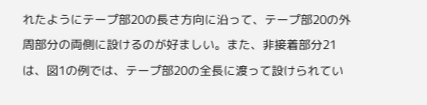れたようにテープ部20の長さ方向に沿って、テープ部20の外周部分の両側に設けるのが好ましい。また、非接着部分21は、図1の例では、テープ部20の全長に渡って設けられてい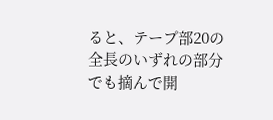ると、テープ部20の全長のいずれの部分でも摘んで開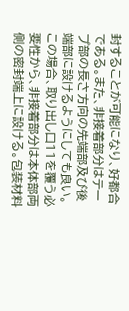封することが可能になり、好都合である。また、非接着部分はテープ部の長さ方向の先端部及び後端部に設けるようにしても良い。この場合、取り出し口11を覆う必要性から、非接着部分は本体部両側の密封端上に設ける。包装材料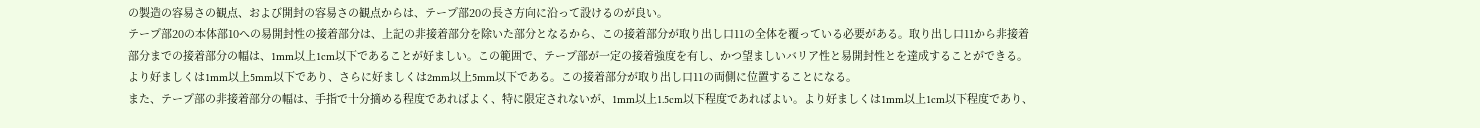の製造の容易さの観点、および開封の容易さの観点からは、テープ部20の長さ方向に沿って設けるのが良い。
テープ部20の本体部10への易開封性の接着部分は、上記の非接着部分を除いた部分となるから、この接着部分が取り出し口11の全体を覆っている必要がある。取り出し口11から非接着部分までの接着部分の幅は、1mm以上1cm以下であることが好ましい。この範囲で、テープ部が一定の接着強度を有し、かつ望ましいバリア性と易開封性とを達成することができる。より好ましくは1mm以上5mm以下であり、さらに好ましくは2mm以上5mm以下である。この接着部分が取り出し口11の両側に位置することになる。
また、テープ部の非接着部分の幅は、手指で十分摘める程度であればよく、特に限定されないが、1mm以上1.5cm以下程度であればよい。より好ましくは1mm以上1cm以下程度であり、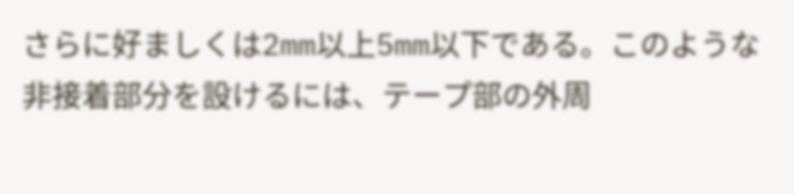さらに好ましくは2mm以上5mm以下である。このような非接着部分を設けるには、テープ部の外周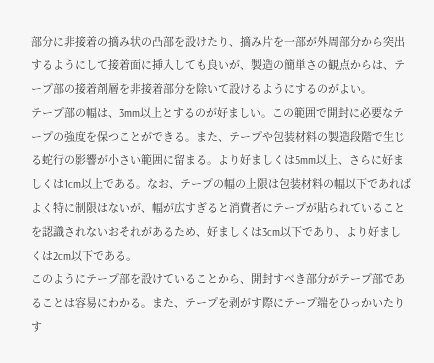部分に非接着の摘み状の凸部を設けたり、摘み片を一部が外周部分から突出するようにして接着面に挿入しても良いが、製造の簡単さの観点からは、テープ部の接着剤層を非接着部分を除いて設けるようにするのがよい。
テープ部の幅は、3mm以上とするのが好ましい。この範囲で開封に必要なテープの強度を保つことができる。また、テープや包装材料の製造段階で生じる蛇行の影響が小さい範囲に留まる。より好ましくは5mm以上、さらに好ましくは1cm以上である。なお、テープの幅の上限は包装材料の幅以下であればよく特に制限はないが、幅が広すぎると消費者にテープが貼られていることを認識されないおそれがあるため、好ましくは3cm以下であり、より好ましくは2cm以下である。
このようにテープ部を設けていることから、開封すべき部分がテープ部であることは容易にわかる。また、テープを剥がす際にテープ端をひっかいたりす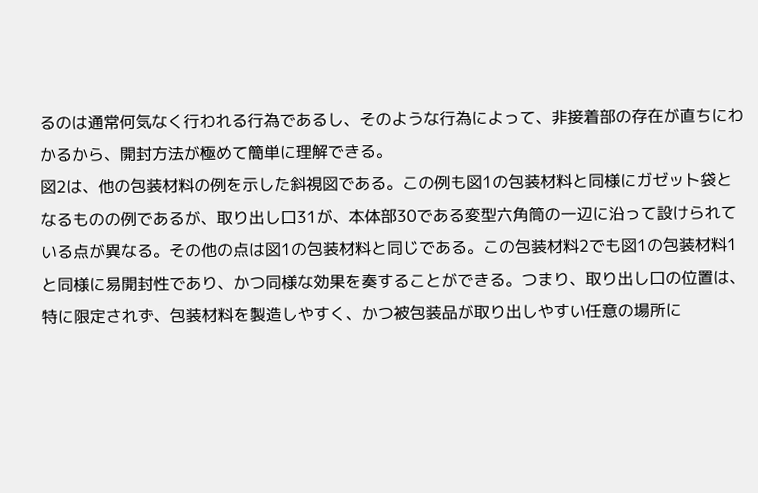るのは通常何気なく行われる行為であるし、そのような行為によって、非接着部の存在が直ちにわかるから、開封方法が極めて簡単に理解できる。
図2は、他の包装材料の例を示した斜視図である。この例も図1の包装材料と同様にガゼット袋となるものの例であるが、取り出し口31が、本体部30である変型六角筒の一辺に沿って設けられている点が異なる。その他の点は図1の包装材料と同じである。この包装材料2でも図1の包装材料1と同様に易開封性であり、かつ同様な効果を奏することができる。つまり、取り出し口の位置は、特に限定されず、包装材料を製造しやすく、かつ被包装品が取り出しやすい任意の場所に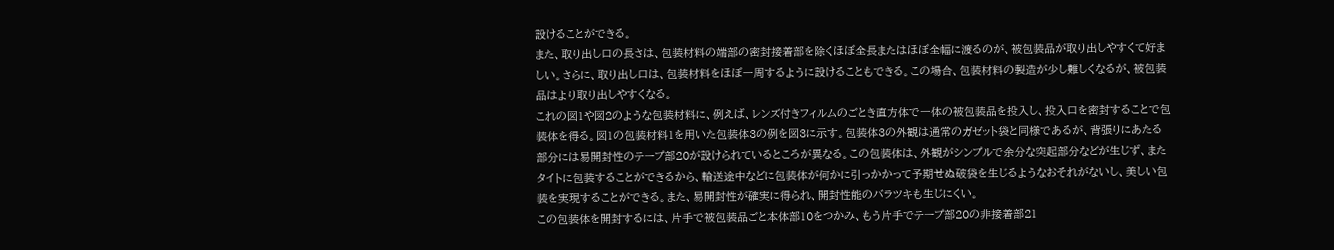設けることができる。
また、取り出し口の長さは、包装材料の端部の密封接着部を除くほぼ全長またはほぼ全幅に渡るのが、被包装品が取り出しやすくて好ましい。さらに、取り出し口は、包装材料をほぼ一周するように設けることもできる。この場合、包装材料の製造が少し難しくなるが、被包装品はより取り出しやすくなる。
これの図1や図2のような包装材料に、例えば、レンズ付きフィルムのごとき直方体で一体の被包装品を投入し、投入口を密封することで包装体を得る。図1の包装材料1を用いた包装体3の例を図3に示す。包装体3の外観は通常のガゼット袋と同様であるが、背張りにあたる部分には易開封性のテープ部20が設けられているところが異なる。この包装体は、外観がシンプルで余分な突起部分などが生じず、またタイトに包装することができるから、輸送途中などに包装体が何かに引っかかって予期せぬ破袋を生じるようなおそれがないし、美しい包装を実現することができる。また、易開封性が確実に得られ、開封性能のバラツキも生じにくい。
この包装体を開封するには、片手で被包装品ごと本体部10をつかみ、もう片手でテープ部20の非接着部21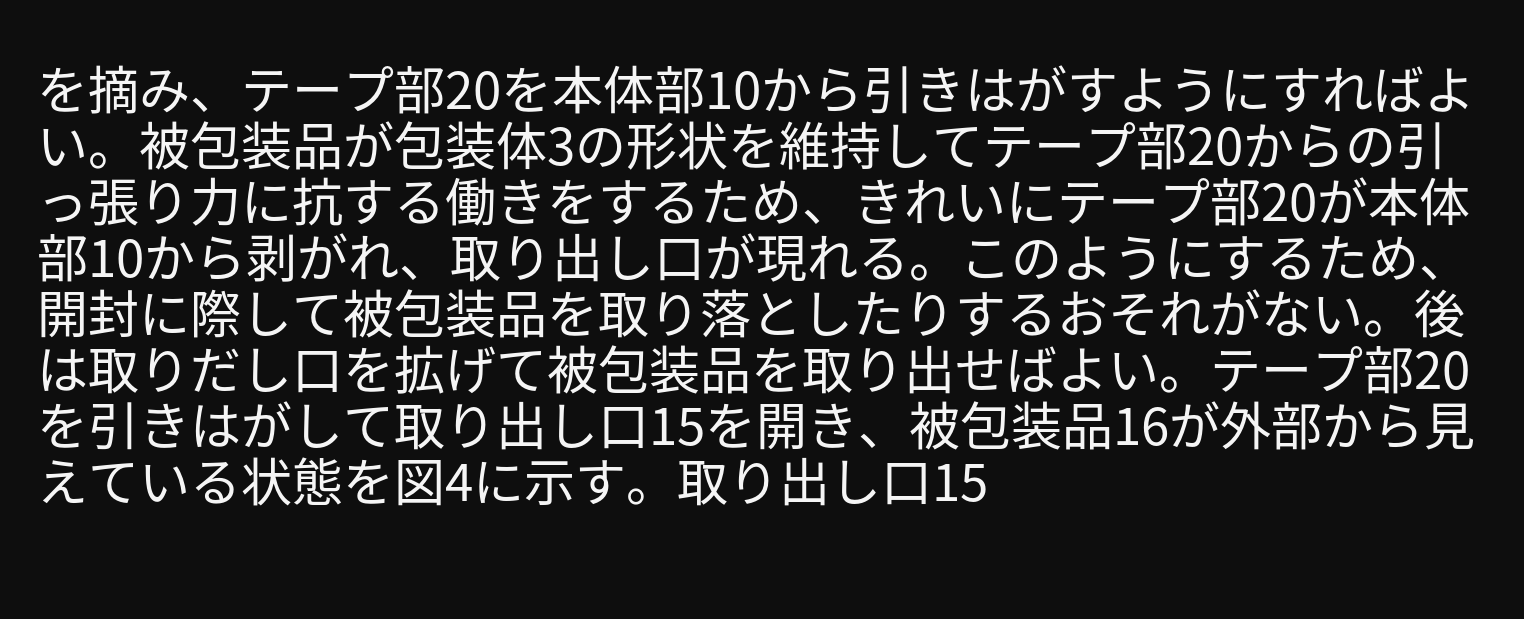を摘み、テープ部20を本体部10から引きはがすようにすればよい。被包装品が包装体3の形状を維持してテープ部20からの引っ張り力に抗する働きをするため、きれいにテープ部20が本体部10から剥がれ、取り出し口が現れる。このようにするため、開封に際して被包装品を取り落としたりするおそれがない。後は取りだし口を拡げて被包装品を取り出せばよい。テープ部20を引きはがして取り出し口15を開き、被包装品16が外部から見えている状態を図4に示す。取り出し口15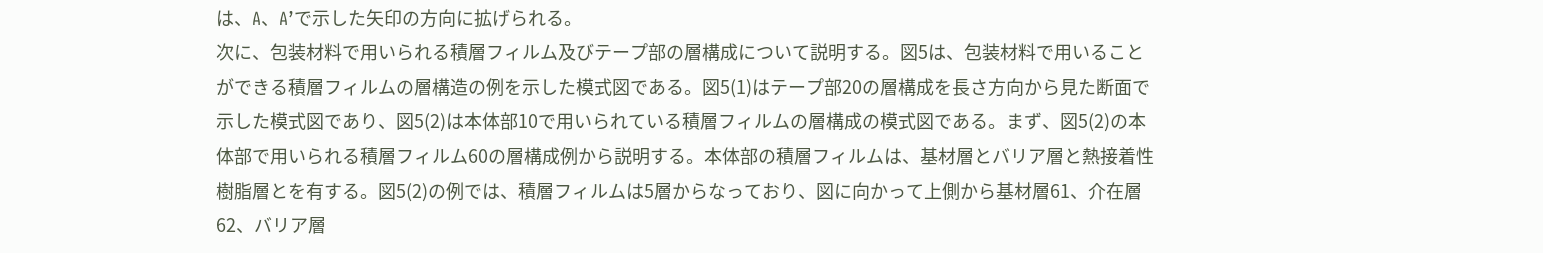は、A、A’で示した矢印の方向に拡げられる。
次に、包装材料で用いられる積層フィルム及びテープ部の層構成について説明する。図5は、包装材料で用いることができる積層フィルムの層構造の例を示した模式図である。図5(1)はテープ部20の層構成を長さ方向から見た断面で示した模式図であり、図5(2)は本体部10で用いられている積層フィルムの層構成の模式図である。まず、図5(2)の本体部で用いられる積層フィルム60の層構成例から説明する。本体部の積層フィルムは、基材層とバリア層と熱接着性樹脂層とを有する。図5(2)の例では、積層フィルムは5層からなっており、図に向かって上側から基材層61、介在層62、バリア層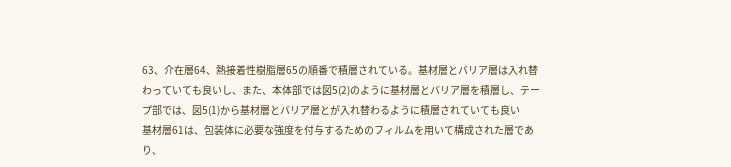63、介在層64、熱接着性樹脂層65の順番で積層されている。基材層とバリア層は入れ替わっていても良いし、また、本体部では図5(2)のように基材層とバリア層を積層し、テープ部では、図5(1)から基材層とバリア層とが入れ替わるように積層されていても良い
基材層61は、包装体に必要な強度を付与するためのフィルムを用いて構成された層であり、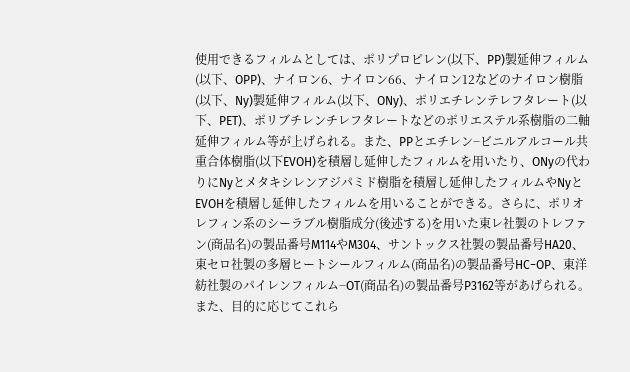使用できるフィルムとしては、ポリプロピレン(以下、PP)製延伸フィルム(以下、OPP)、ナイロン6、ナイロン66、ナイロン12などのナイロン樹脂(以下、Ny)製延伸フィルム(以下、ONy)、ポリエチレンテレフタレート(以下、PET)、ポリブチレンチレフタレートなどのポリエステル系樹脂の二軸延伸フィルム等が上げられる。また、PPとエチレン−ビニルアルコール共重合体樹脂(以下EVOH)を積層し延伸したフィルムを用いたり、ONyの代わりにNyとメタキシレンアジパミド樹脂を積層し延伸したフィルムやNyとEVOHを積層し延伸したフィルムを用いることができる。さらに、ポリオレフィン系のシーラブル樹脂成分(後述する)を用いた東レ社製のトレファン(商品名)の製品番号M114やM304、サントックス社製の製品番号HA20、東セロ社製の多層ヒートシールフィルム(商品名)の製品番号HC−OP、東洋紡社製のパイレンフィルム−OT(商品名)の製品番号P3162等があげられる。また、目的に応じてこれら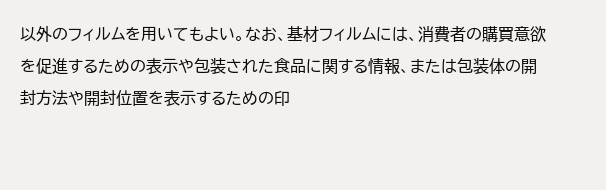以外のフィルムを用いてもよい。なお、基材フィルムには、消費者の購買意欲を促進するための表示や包装された食品に関する情報、または包装体の開封方法や開封位置を表示するための印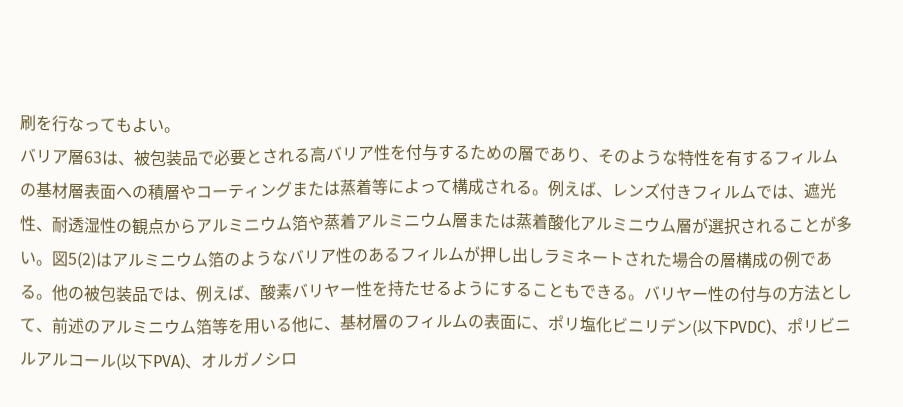刷を行なってもよい。
バリア層63は、被包装品で必要とされる高バリア性を付与するための層であり、そのような特性を有するフィルムの基材層表面への積層やコーティングまたは蒸着等によって構成される。例えば、レンズ付きフィルムでは、遮光性、耐透湿性の観点からアルミニウム箔や蒸着アルミニウム層または蒸着酸化アルミニウム層が選択されることが多い。図5(2)はアルミニウム箔のようなバリア性のあるフィルムが押し出しラミネートされた場合の層構成の例である。他の被包装品では、例えば、酸素バリヤー性を持たせるようにすることもできる。バリヤー性の付与の方法として、前述のアルミニウム箔等を用いる他に、基材層のフィルムの表面に、ポリ塩化ビニリデン(以下PVDC)、ポリビニルアルコール(以下PVA)、オルガノシロ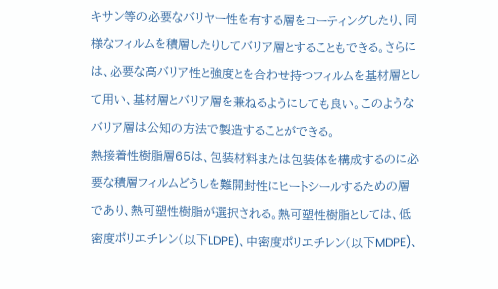キサン等の必要なバリヤー性を有する層をコーティングしたり、同様なフィルムを積層したりしてバリア層とすることもできる。さらには、必要な高バリア性と強度とを合わせ持つフィルムを基材層として用い、基材層とバリア層を兼ねるようにしても良い。このようなバリア層は公知の方法で製造することができる。
熱接着性樹脂層65は、包装材料または包装体を構成するのに必要な積層フィルムどうしを難開封性にヒートシールするための層であり、熱可塑性樹脂が選択される。熱可塑性樹脂としては、低密度ポリエチレン(以下LDPE)、中密度ポリエチレン(以下MDPE)、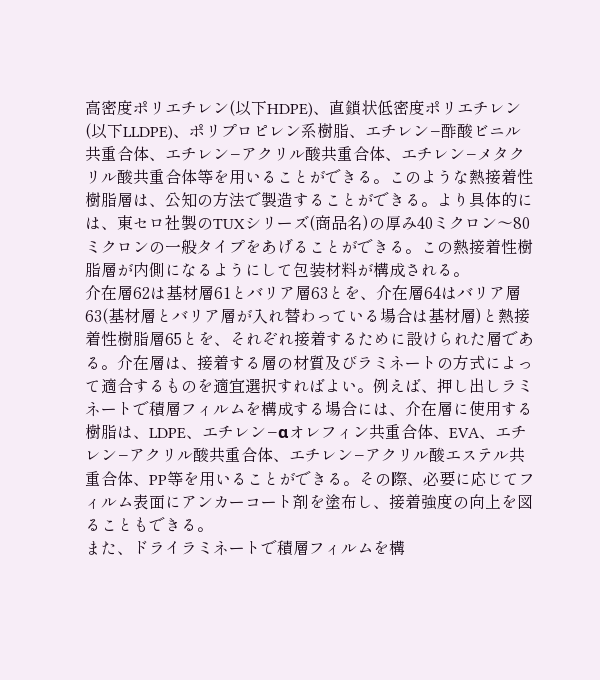高密度ポリエチレン(以下HDPE)、直鎖状低密度ポリエチレン(以下LLDPE)、ポリプロピレン系樹脂、エチレン−酢酸ビニル共重合体、エチレン−アクリル酸共重合体、エチレン−メタクリル酸共重合体等を用いることができる。このような熱接着性樹脂層は、公知の方法で製造することができる。より具体的には、東セロ社製のTUXシリーズ(商品名)の厚み40ミクロン〜80ミクロンの一般タイプをあげることができる。この熱接着性樹脂層が内側になるようにして包装材料が構成される。
介在層62は基材層61とバリア層63とを、介在層64はバリア層63(基材層とバリア層が入れ替わっている場合は基材層)と熱接着性樹脂層65とを、それぞれ接着するために設けられた層である。介在層は、接着する層の材質及びラミネートの方式によって適合するものを適宜選択すればよい。例えば、押し出しラミネートで積層フィルムを構成する場合には、介在層に使用する樹脂は、LDPE、エチレン−αオレフィン共重合体、EVA、エチレン−アクリル酸共重合体、エチレン−アクリル酸エステル共重合体、PP等を用いることができる。その際、必要に応じてフィルム表面にアンカーコート剤を塗布し、接着強度の向上を図ることもできる。
また、ドライラミネートで積層フィルムを構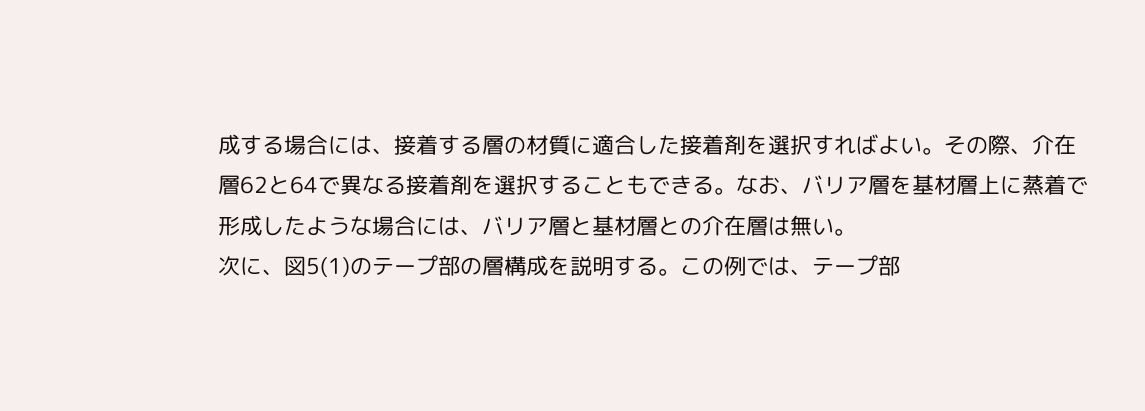成する場合には、接着する層の材質に適合した接着剤を選択すればよい。その際、介在層62と64で異なる接着剤を選択することもできる。なお、バリア層を基材層上に蒸着で形成したような場合には、バリア層と基材層との介在層は無い。
次に、図5(1)のテープ部の層構成を説明する。この例では、テープ部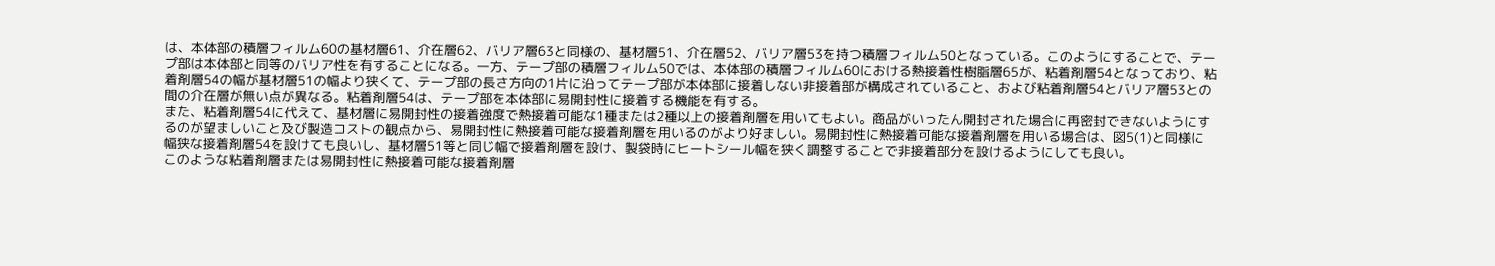は、本体部の積層フィルム60の基材層61、介在層62、バリア層63と同様の、基材層51、介在層52、バリア層53を持つ積層フィルム50となっている。このようにすることで、テープ部は本体部と同等のバリア性を有することになる。一方、テープ部の積層フィルム50では、本体部の積層フィルム60における熱接着性樹脂層65が、粘着剤層54となっており、粘着剤層54の幅が基材層51の幅より狭くて、テープ部の長さ方向の1片に沿ってテープ部が本体部に接着しない非接着部が構成されていること、および粘着剤層54とバリア層53との間の介在層が無い点が異なる。粘着剤層54は、テープ部を本体部に易開封性に接着する機能を有する。
また、粘着剤層54に代えて、基材層に易開封性の接着強度で熱接着可能な1種または2種以上の接着剤層を用いてもよい。商品がいったん開封された場合に再密封できないようにするのが望ましいこと及び製造コストの観点から、易開封性に熱接着可能な接着剤層を用いるのがより好ましい。易開封性に熱接着可能な接着剤層を用いる場合は、図5(1)と同様に幅狭な接着剤層54を設けても良いし、基材層51等と同じ幅で接着剤層を設け、製袋時にヒートシール幅を狭く調整することで非接着部分を設けるようにしても良い。
このような粘着剤層または易開封性に熱接着可能な接着剤層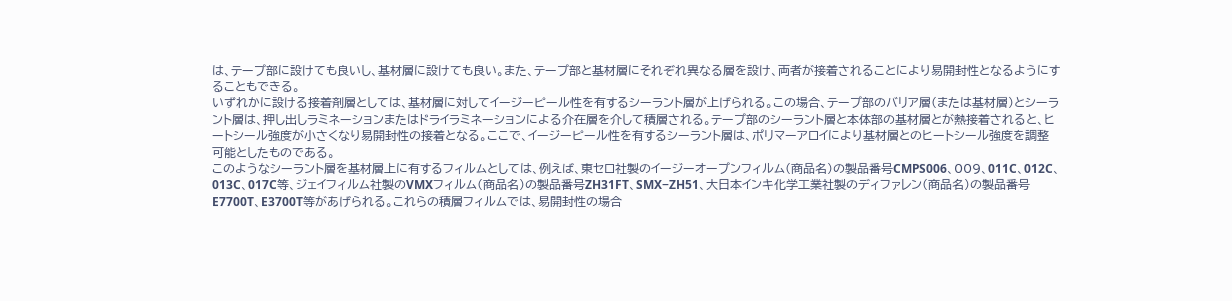は、テープ部に設けても良いし、基材層に設けても良い。また、テープ部と基材層にそれぞれ異なる層を設け、両者が接着されることにより易開封性となるようにすることもできる。
いずれかに設ける接着剤層としては、基材層に対してイージーピール性を有するシーラント層が上げられる。この場合、テープ部のバリア層(または基材層)とシーラント層は、押し出しラミネーションまたはドライラミネーションによる介在層を介して積層される。テープ部のシーラント層と本体部の基材層とが熱接着されると、ヒートシール強度が小さくなり易開封性の接着となる。ここで、イージーピール性を有するシーラント層は、ポリマーアロイにより基材層とのヒートシール強度を調整可能としたものである。
このようなシーラント層を基材層上に有するフィルムとしては、例えば、東セロ社製のイージーオープンフィルム(商品名)の製品番号CMPS006、009、011C、012C、013C、017C等、ジェイフィルム社製のVMXフィルム(商品名)の製品番号ZH31FT、SMX−ZH51、大日本インキ化学工業社製のディファレン(商品名)の製品番号E7700T、E3700T等があげられる。これらの積層フィルムでは、易開封性の場合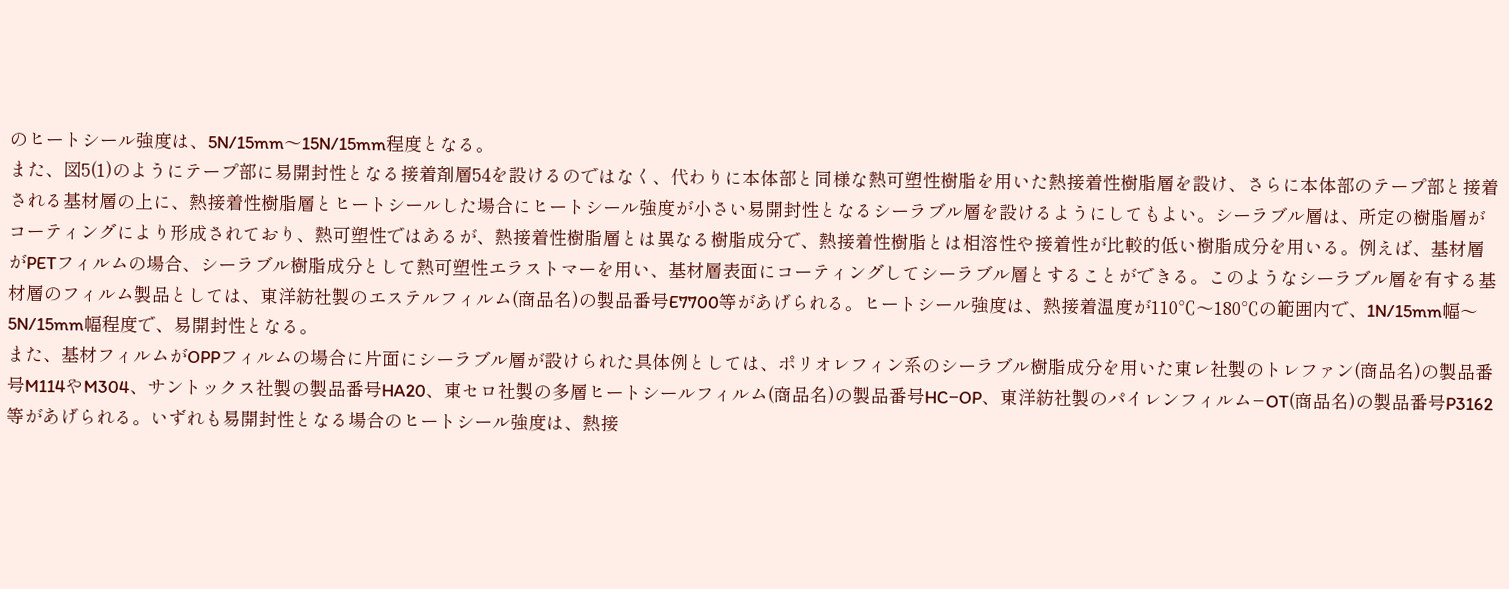のヒートシール強度は、5N/15mm〜15N/15mm程度となる。
また、図5(1)のようにテープ部に易開封性となる接着剤層54を設けるのではなく、代わりに本体部と同様な熱可塑性樹脂を用いた熱接着性樹脂層を設け、さらに本体部のテープ部と接着される基材層の上に、熱接着性樹脂層とヒートシールした場合にヒートシール強度が小さい易開封性となるシーラブル層を設けるようにしてもよい。シーラブル層は、所定の樹脂層がコーティングにより形成されており、熱可塑性ではあるが、熱接着性樹脂層とは異なる樹脂成分で、熱接着性樹脂とは相溶性や接着性が比較的低い樹脂成分を用いる。例えば、基材層がPETフィルムの場合、シーラブル樹脂成分として熱可塑性エラストマーを用い、基材層表面にコーティングしてシーラブル層とすることができる。このようなシーラブル層を有する基材層のフィルム製品としては、東洋紡社製のエステルフィルム(商品名)の製品番号E7700等があげられる。ヒートシール強度は、熱接着温度が110℃〜180℃の範囲内で、1N/15mm幅〜5N/15mm幅程度で、易開封性となる。
また、基材フィルムがOPPフィルムの場合に片面にシーラブル層が設けられた具体例としては、ポリオレフィン系のシーラブル樹脂成分を用いた東レ社製のトレファン(商品名)の製品番号M114やM304、サントックス社製の製品番号HA20、東セロ社製の多層ヒートシールフィルム(商品名)の製品番号HC−OP、東洋紡社製のパイレンフィルム−OT(商品名)の製品番号P3162等があげられる。いずれも易開封性となる場合のヒートシール強度は、熱接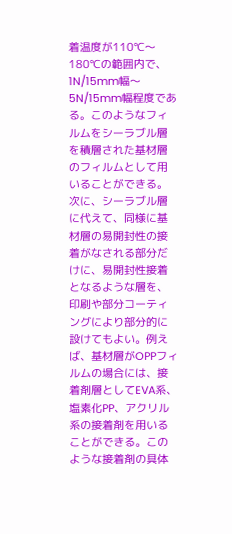着温度が110℃〜180℃の範囲内で、1N/15mm幅〜5N/15mm幅程度である。このようなフィルムをシーラブル層を積層された基材層のフィルムとして用いることができる。
次に、シーラブル層に代えて、同様に基材層の易開封性の接着がなされる部分だけに、易開封性接着となるような層を、印刷や部分コーティングにより部分的に設けてもよい。例えば、基材層がOPPフィルムの場合には、接着剤層としてEVA系、塩素化PP、アクリル系の接着剤を用いることができる。このような接着剤の具体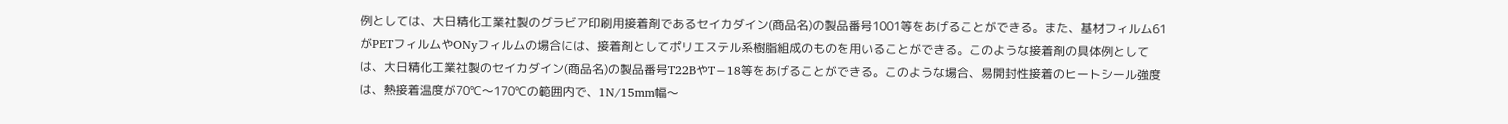例としては、大日精化工業社製のグラビア印刷用接着剤であるセイカダイン(商品名)の製品番号1001等をあげることができる。また、基材フィルム61がPETフィルムやONyフィルムの場合には、接着剤としてポリエステル系樹脂組成のものを用いることができる。このような接着剤の具体例としては、大日精化工業社製のセイカダイン(商品名)の製品番号T22BやT−18等をあげることができる。このような場合、易開封性接着のヒートシール強度は、熱接着温度が70℃〜170℃の範囲内で、1N/15mm幅〜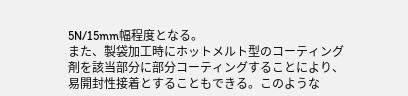5N/15mm幅程度となる。
また、製袋加工時にホットメルト型のコーティング剤を該当部分に部分コーティングすることにより、易開封性接着とすることもできる。このような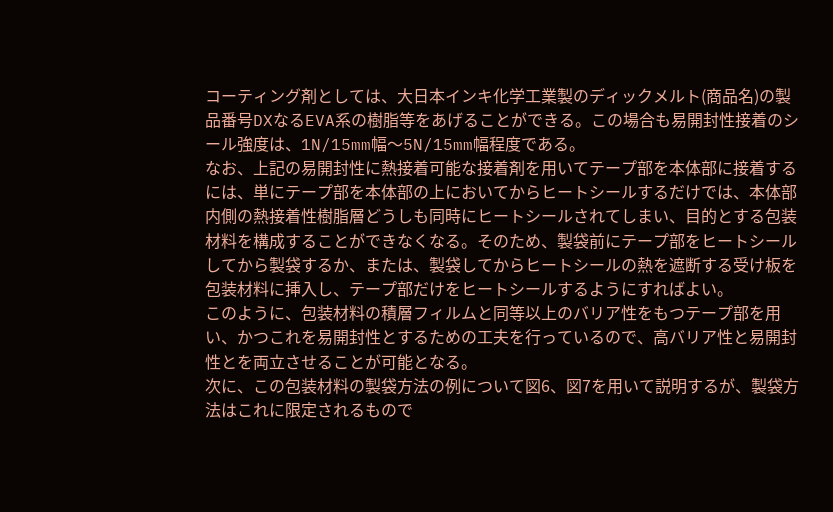コーティング剤としては、大日本インキ化学工業製のディックメルト(商品名)の製品番号DXなるEVA系の樹脂等をあげることができる。この場合も易開封性接着のシール強度は、1N/15mm幅〜5N/15mm幅程度である。
なお、上記の易開封性に熱接着可能な接着剤を用いてテープ部を本体部に接着するには、単にテープ部を本体部の上においてからヒートシールするだけでは、本体部内側の熱接着性樹脂層どうしも同時にヒートシールされてしまい、目的とする包装材料を構成することができなくなる。そのため、製袋前にテープ部をヒートシールしてから製袋するか、または、製袋してからヒートシールの熱を遮断する受け板を包装材料に挿入し、テープ部だけをヒートシールするようにすればよい。
このように、包装材料の積層フィルムと同等以上のバリア性をもつテープ部を用い、かつこれを易開封性とするための工夫を行っているので、高バリア性と易開封性とを両立させることが可能となる。
次に、この包装材料の製袋方法の例について図6、図7を用いて説明するが、製袋方法はこれに限定されるもので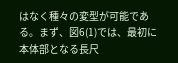はなく種々の変型が可能である。まず、図6(1)では、最初に本体部となる長尺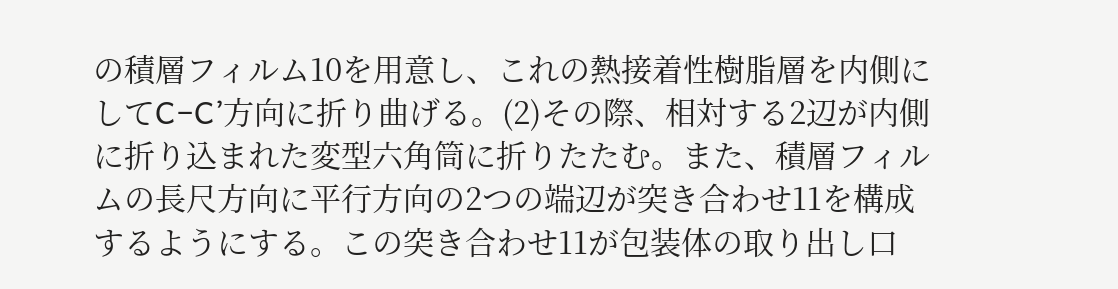の積層フィルム10を用意し、これの熱接着性樹脂層を内側にしてC−C’方向に折り曲げる。(2)その際、相対する2辺が内側に折り込まれた変型六角筒に折りたたむ。また、積層フィルムの長尺方向に平行方向の2つの端辺が突き合わせ11を構成するようにする。この突き合わせ11が包装体の取り出し口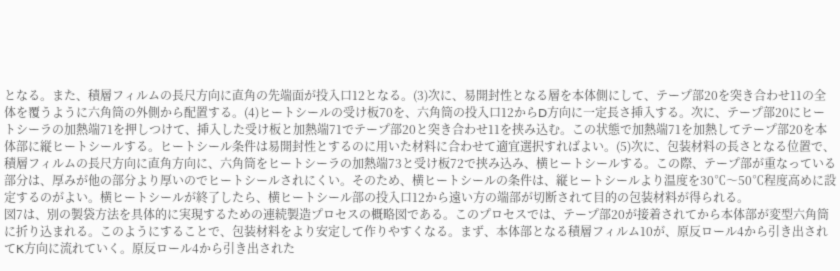となる。また、積層フィルムの長尺方向に直角の先端面が投入口12となる。(3)次に、易開封性となる層を本体側にして、テープ部20を突き合わせ11の全体を覆うように六角筒の外側から配置する。(4)ヒートシールの受け板70を、六角筒の投入口12からD方向に一定長さ挿入する。次に、テープ部20にヒートシーラの加熱端71を押しつけて、挿入した受け板と加熱端71でテープ部20と突き合わせ11を挟み込む。この状態で加熱端71を加熱してテープ部20を本体部に縦ヒートシールする。ヒートシール条件は易開封性とするのに用いた材料に合わせて適宜選択すればよい。(5)次に、包装材料の長さとなる位置で、積層フィルムの長尺方向に直角方向に、六角筒をヒートシーラの加熱端73と受け板72で挟み込み、横ヒートシールする。この際、テープ部が重なっている部分は、厚みが他の部分より厚いのでヒートシールされにくい。そのため、横ヒートシールの条件は、縦ヒートシールより温度を30℃〜50℃程度高めに設定するのがよい。横ヒートシールが終了したら、横ヒートシール部の投入口12から遠い方の端部が切断されて目的の包装材料が得られる。
図7は、別の製袋方法を具体的に実現するための連続製造プロセスの概略図である。このプロセスでは、テープ部20が接着されてから本体部が変型六角筒に折り込まれる。このようにすることで、包装材料をより安定して作りやすくなる。まず、本体部となる積層フィルム10が、原反ロール4から引き出されてK方向に流れていく。原反ロール4から引き出された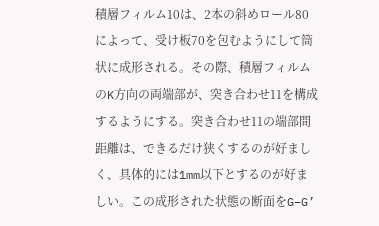積層フィルム10は、2本の斜めロール80によって、受け板70を包むようにして筒状に成形される。その際、積層フィルムのK方向の両端部が、突き合わせ11を構成するようにする。突き合わせ11の端部間距離は、できるだけ狭くするのが好ましく、具体的には1mm以下とするのが好ましい。この成形された状態の断面をG−G’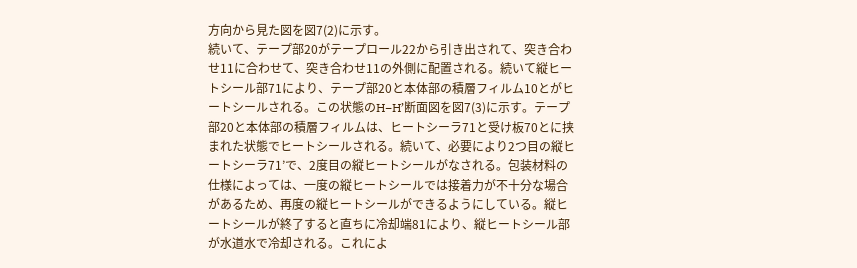方向から見た図を図7(2)に示す。
続いて、テープ部20がテープロール22から引き出されて、突き合わせ11に合わせて、突き合わせ11の外側に配置される。続いて縦ヒートシール部71により、テープ部20と本体部の積層フィルム10とがヒートシールされる。この状態のH−H’断面図を図7(3)に示す。テープ部20と本体部の積層フィルムは、ヒートシーラ71と受け板70とに挟まれた状態でヒートシールされる。続いて、必要により2つ目の縦ヒートシーラ71’で、2度目の縦ヒートシールがなされる。包装材料の仕様によっては、一度の縦ヒートシールでは接着力が不十分な場合があるため、再度の縦ヒートシールができるようにしている。縦ヒートシールが終了すると直ちに冷却端81により、縦ヒートシール部が水道水で冷却される。これによ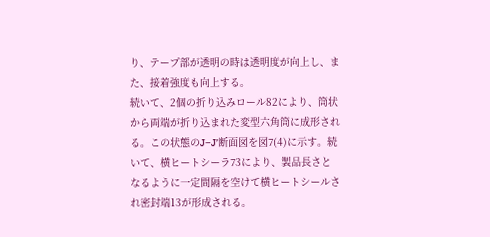り、テープ部が透明の時は透明度が向上し、また、接着強度も向上する。
続いて、2個の折り込みロール82により、筒状から両端が折り込まれた変型六角筒に成形される。この状態のJ−J’断面図を図7(4)に示す。続いて、横ヒートシーラ73により、製品長さとなるように一定間隔を空けて横ヒートシールされ密封端13が形成される。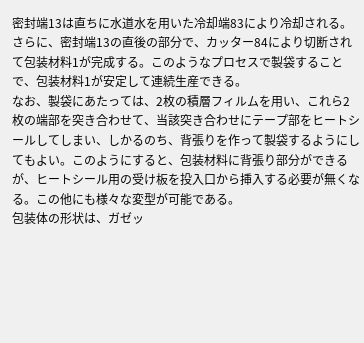密封端13は直ちに水道水を用いた冷却端83により冷却される。さらに、密封端13の直後の部分で、カッター84により切断されて包装材料1が完成する。このようなプロセスで製袋することで、包装材料1が安定して連続生産できる。
なお、製袋にあたっては、2枚の積層フィルムを用い、これら2枚の端部を突き合わせて、当該突き合わせにテープ部をヒートシールしてしまい、しかるのち、背張りを作って製袋するようにしてもよい。このようにすると、包装材料に背張り部分ができるが、ヒートシール用の受け板を投入口から挿入する必要が無くなる。この他にも様々な変型が可能である。
包装体の形状は、ガゼッ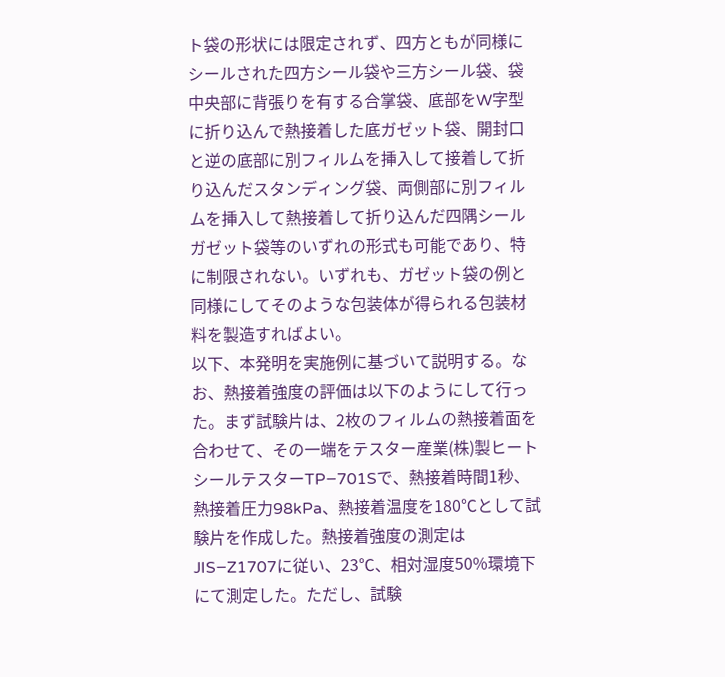ト袋の形状には限定されず、四方ともが同様にシールされた四方シール袋や三方シール袋、袋中央部に背張りを有する合掌袋、底部をW字型に折り込んで熱接着した底ガゼット袋、開封口と逆の底部に別フィルムを挿入して接着して折り込んだスタンディング袋、両側部に別フィルムを挿入して熱接着して折り込んだ四隅シールガゼット袋等のいずれの形式も可能であり、特に制限されない。いずれも、ガゼット袋の例と同様にしてそのような包装体が得られる包装材料を製造すればよい。
以下、本発明を実施例に基づいて説明する。なお、熱接着強度の評価は以下のようにして行った。まず試験片は、2枚のフィルムの熱接着面を合わせて、その一端をテスター産業(株)製ヒートシールテスターTP−701Sで、熱接着時間1秒、熱接着圧力98kPa、熱接着温度を180℃として試験片を作成した。熱接着強度の測定はJIS−Z1707に従い、23℃、相対湿度50%環境下にて測定した。ただし、試験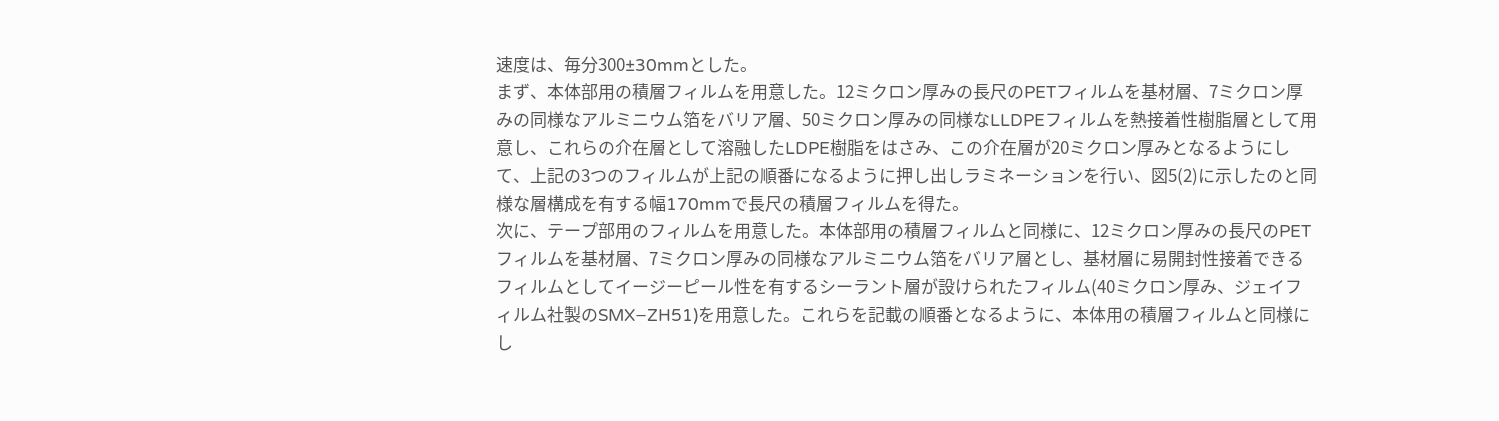速度は、毎分300±30mmとした。
まず、本体部用の積層フィルムを用意した。12ミクロン厚みの長尺のPETフィルムを基材層、7ミクロン厚みの同様なアルミニウム箔をバリア層、50ミクロン厚みの同様なLLDPEフィルムを熱接着性樹脂層として用意し、これらの介在層として溶融したLDPE樹脂をはさみ、この介在層が20ミクロン厚みとなるようにして、上記の3つのフィルムが上記の順番になるように押し出しラミネーションを行い、図5(2)に示したのと同様な層構成を有する幅170mmで長尺の積層フィルムを得た。
次に、テープ部用のフィルムを用意した。本体部用の積層フィルムと同様に、12ミクロン厚みの長尺のPETフィルムを基材層、7ミクロン厚みの同様なアルミニウム箔をバリア層とし、基材層に易開封性接着できるフィルムとしてイージーピール性を有するシーラント層が設けられたフィルム(40ミクロン厚み、ジェイフィルム社製のSMX−ZH51)を用意した。これらを記載の順番となるように、本体用の積層フィルムと同様にし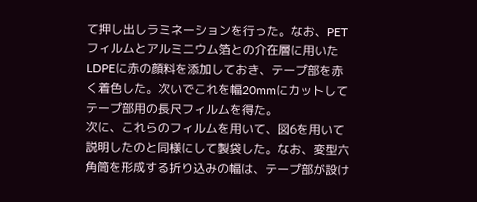て押し出しラミネーションを行った。なお、PETフィルムとアルミニウム箔との介在層に用いたLDPEに赤の顔料を添加しておき、テープ部を赤く着色した。次いでこれを幅20mmにカットしてテープ部用の長尺フィルムを得た。
次に、これらのフィルムを用いて、図6を用いて説明したのと同様にして製袋した。なお、変型六角筒を形成する折り込みの幅は、テープ部が設け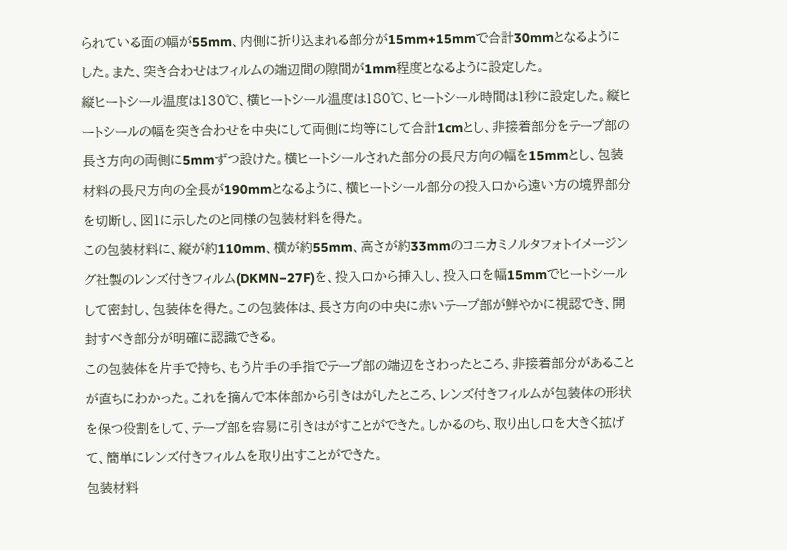られている面の幅が55mm、内側に折り込まれる部分が15mm+15mmで合計30mmとなるようにした。また、突き合わせはフィルムの端辺間の隙間が1mm程度となるように設定した。
縦ヒートシール温度は130℃、横ヒートシール温度は180℃、ヒートシール時間は1秒に設定した。縦ヒートシールの幅を突き合わせを中央にして両側に均等にして合計1cmとし、非接着部分をテープ部の長さ方向の両側に5mmずつ設けた。横ヒートシールされた部分の長尺方向の幅を15mmとし、包装材料の長尺方向の全長が190mmとなるように、横ヒートシール部分の投入口から遠い方の境界部分を切断し、図1に示したのと同様の包装材料を得た。
この包装材料に、縦が約110mm、横が約55mm、高さが約33mmのコニカミノルタフォトイメージング社製のレンズ付きフィルム(DKMN−27F)を、投入口から挿入し、投入口を幅15mmでヒートシールして密封し、包装体を得た。この包装体は、長さ方向の中央に赤いテープ部が鮮やかに視認でき、開封すべき部分が明確に認識できる。
この包装体を片手で持ち、もう片手の手指でテープ部の端辺をさわったところ、非接着部分があることが直ちにわかった。これを摘んで本体部から引きはがしたところ、レンズ付きフィルムが包装体の形状を保つ役割をして、テープ部を容易に引きはがすことができた。しかるのち、取り出し口を大きく拡げて、簡単にレンズ付きフィルムを取り出すことができた。
包装材料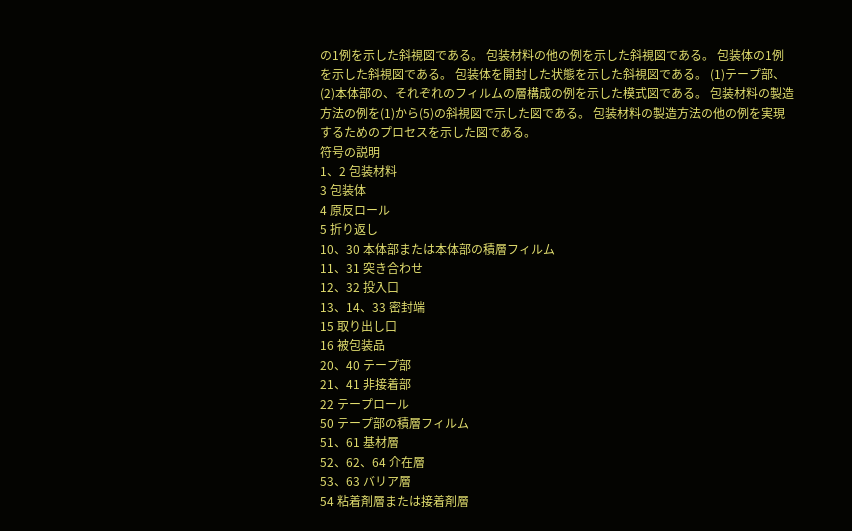の1例を示した斜視図である。 包装材料の他の例を示した斜視図である。 包装体の1例を示した斜視図である。 包装体を開封した状態を示した斜視図である。 (1)テープ部、(2)本体部の、それぞれのフィルムの層構成の例を示した模式図である。 包装材料の製造方法の例を(1)から(5)の斜視図で示した図である。 包装材料の製造方法の他の例を実現するためのプロセスを示した図である。
符号の説明
1、2 包装材料
3 包装体
4 原反ロール
5 折り返し
10、30 本体部または本体部の積層フィルム
11、31 突き合わせ
12、32 投入口
13、14、33 密封端
15 取り出し口
16 被包装品
20、40 テープ部
21、41 非接着部
22 テープロール
50 テープ部の積層フィルム
51、61 基材層
52、62、64 介在層
53、63 バリア層
54 粘着剤層または接着剤層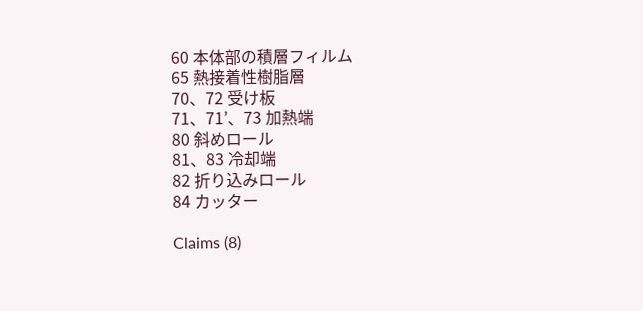60 本体部の積層フィルム
65 熱接着性樹脂層
70、72 受け板
71、71’、73 加熱端
80 斜めロール
81、83 冷却端
82 折り込みロール
84 カッター

Claims (8)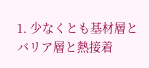1. 少なくとも基材層とバリア層と熱接着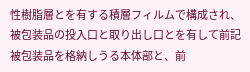性樹脂層とを有する積層フィルムで構成され、被包装品の投入口と取り出し口とを有して前記被包装品を格納しうる本体部と、前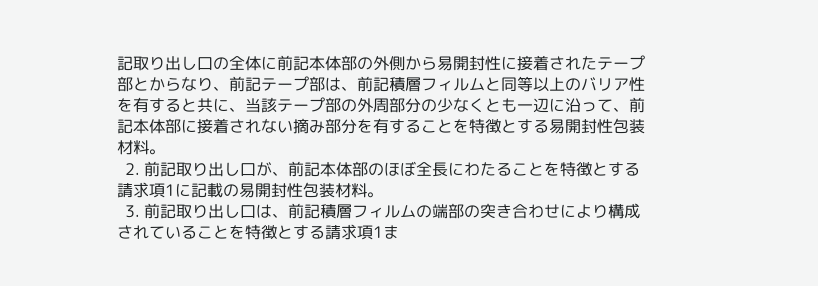記取り出し口の全体に前記本体部の外側から易開封性に接着されたテープ部とからなり、前記テープ部は、前記積層フィルムと同等以上のバリア性を有すると共に、当該テープ部の外周部分の少なくとも一辺に沿って、前記本体部に接着されない摘み部分を有することを特徴とする易開封性包装材料。
  2. 前記取り出し口が、前記本体部のほぼ全長にわたることを特徴とする請求項1に記載の易開封性包装材料。
  3. 前記取り出し口は、前記積層フィルムの端部の突き合わせにより構成されていることを特徴とする請求項1ま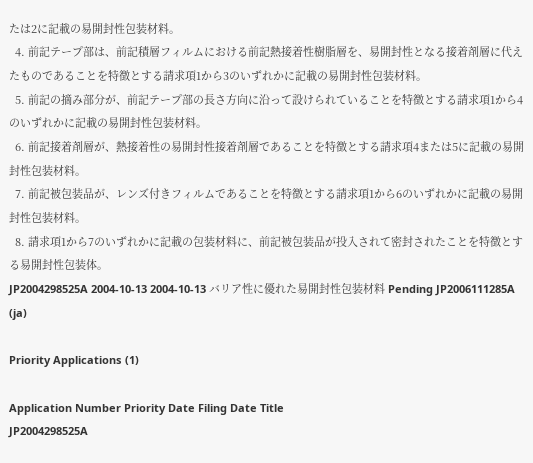たは2に記載の易開封性包装材料。
  4. 前記テープ部は、前記積層フィルムにおける前記熱接着性樹脂層を、易開封性となる接着剤層に代えたものであることを特徴とする請求項1から3のいずれかに記載の易開封性包装材料。
  5. 前記の摘み部分が、前記テープ部の長さ方向に沿って設けられていることを特徴とする請求項1から4のいずれかに記載の易開封性包装材料。
  6. 前記接着剤層が、熱接着性の易開封性接着剤層であることを特徴とする請求項4または5に記載の易開封性包装材料。
  7. 前記被包装品が、レンズ付きフィルムであることを特徴とする請求項1から6のいずれかに記載の易開封性包装材料。
  8. 請求項1から7のいずれかに記載の包装材料に、前記被包装品が投入されて密封されたことを特徴とする易開封性包装体。
JP2004298525A 2004-10-13 2004-10-13 バリア性に優れた易開封性包装材料 Pending JP2006111285A (ja)

Priority Applications (1)

Application Number Priority Date Filing Date Title
JP2004298525A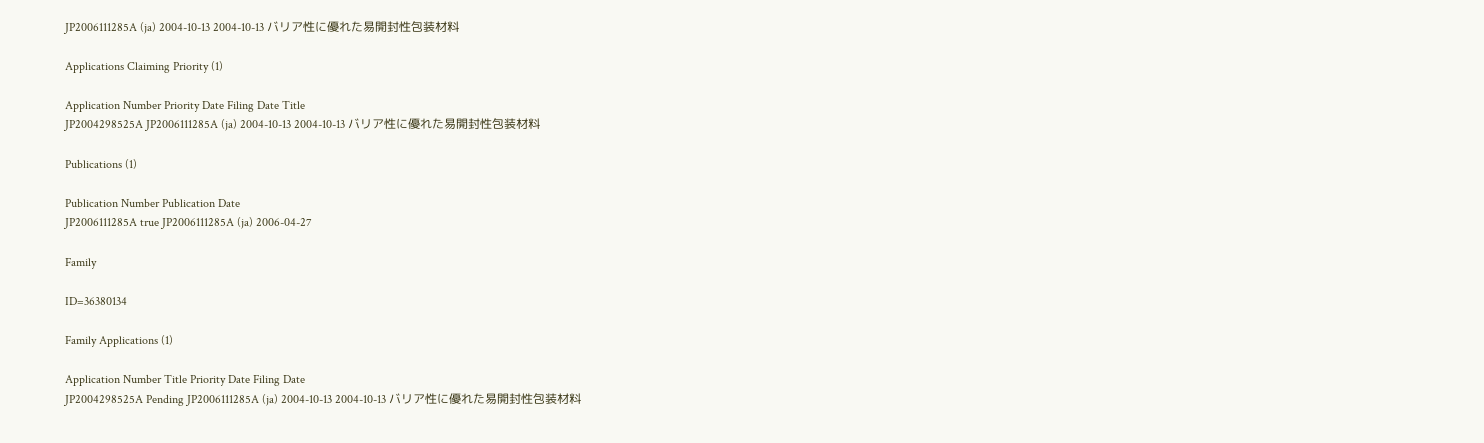JP2006111285A (ja) 2004-10-13 2004-10-13 バリア性に優れた易開封性包装材料

Applications Claiming Priority (1)

Application Number Priority Date Filing Date Title
JP2004298525A JP2006111285A (ja) 2004-10-13 2004-10-13 バリア性に優れた易開封性包装材料

Publications (1)

Publication Number Publication Date
JP2006111285A true JP2006111285A (ja) 2006-04-27

Family

ID=36380134

Family Applications (1)

Application Number Title Priority Date Filing Date
JP2004298525A Pending JP2006111285A (ja) 2004-10-13 2004-10-13 バリア性に優れた易開封性包装材料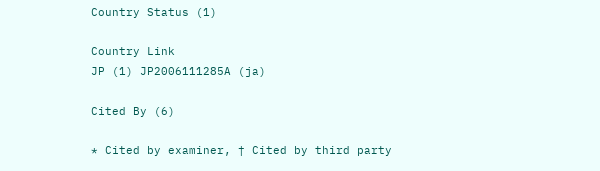Country Status (1)

Country Link
JP (1) JP2006111285A (ja)

Cited By (6)

* Cited by examiner, † Cited by third party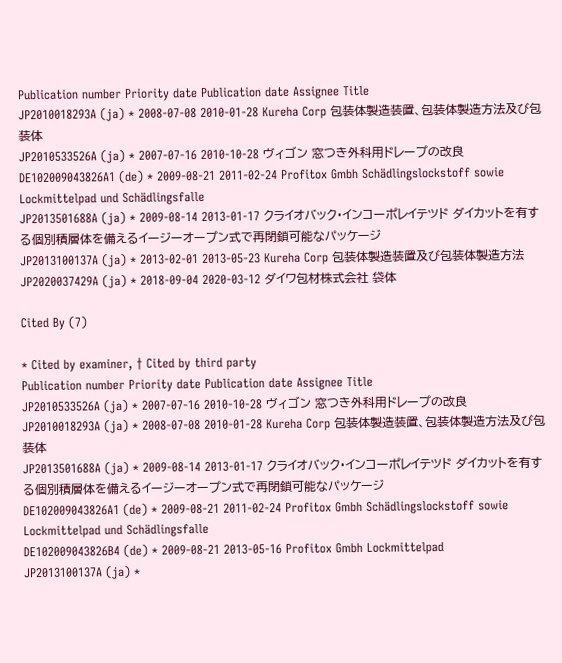Publication number Priority date Publication date Assignee Title
JP2010018293A (ja) * 2008-07-08 2010-01-28 Kureha Corp 包装体製造装置、包装体製造方法及び包装体
JP2010533526A (ja) * 2007-07-16 2010-10-28 ヴィゴン 窓つき外科用ドレープの改良
DE102009043826A1 (de) * 2009-08-21 2011-02-24 Profitox Gmbh Schädlingslockstoff sowie Lockmittelpad und Schädlingsfalle
JP2013501688A (ja) * 2009-08-14 2013-01-17 クライオバック・インコーポレイテツド ダイカットを有する個別積層体を備えるイージーオープン式で再閉鎖可能なパッケージ
JP2013100137A (ja) * 2013-02-01 2013-05-23 Kureha Corp 包装体製造装置及び包装体製造方法
JP2020037429A (ja) * 2018-09-04 2020-03-12 ダイワ包材株式会社 袋体

Cited By (7)

* Cited by examiner, † Cited by third party
Publication number Priority date Publication date Assignee Title
JP2010533526A (ja) * 2007-07-16 2010-10-28 ヴィゴン 窓つき外科用ドレープの改良
JP2010018293A (ja) * 2008-07-08 2010-01-28 Kureha Corp 包装体製造装置、包装体製造方法及び包装体
JP2013501688A (ja) * 2009-08-14 2013-01-17 クライオバック・インコーポレイテツド ダイカットを有する個別積層体を備えるイージーオープン式で再閉鎖可能なパッケージ
DE102009043826A1 (de) * 2009-08-21 2011-02-24 Profitox Gmbh Schädlingslockstoff sowie Lockmittelpad und Schädlingsfalle
DE102009043826B4 (de) * 2009-08-21 2013-05-16 Profitox Gmbh Lockmittelpad
JP2013100137A (ja) *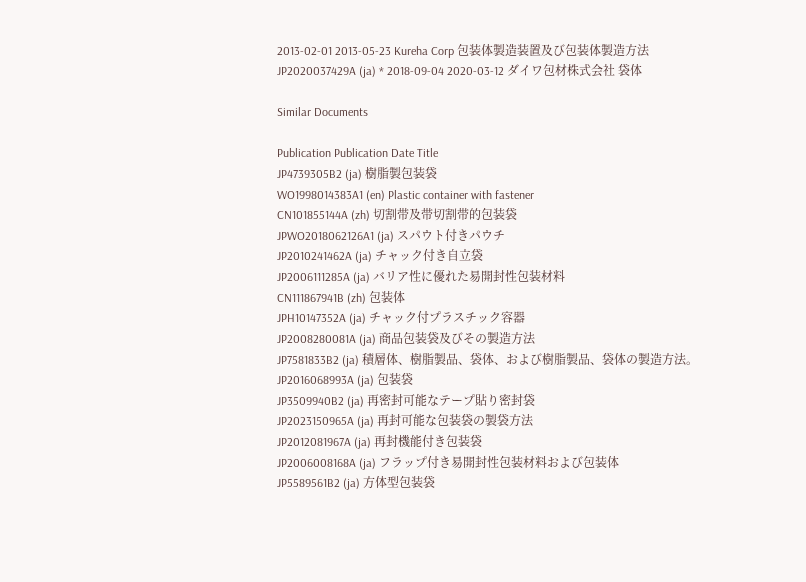2013-02-01 2013-05-23 Kureha Corp 包装体製造装置及び包装体製造方法
JP2020037429A (ja) * 2018-09-04 2020-03-12 ダイワ包材株式会社 袋体

Similar Documents

Publication Publication Date Title
JP4739305B2 (ja) 樹脂製包装袋
WO1998014383A1 (en) Plastic container with fastener
CN101855144A (zh) 切割带及带切割带的包装袋
JPWO2018062126A1 (ja) スパウト付きパウチ
JP2010241462A (ja) チャック付き自立袋
JP2006111285A (ja) バリア性に優れた易開封性包装材料
CN111867941B (zh) 包装体
JPH10147352A (ja) チャック付プラスチック容器
JP2008280081A (ja) 商品包装袋及びその製造方法
JP7581833B2 (ja) 積層体、樹脂製品、袋体、および樹脂製品、袋体の製造方法。
JP2016068993A (ja) 包装袋
JP3509940B2 (ja) 再密封可能なテープ貼り密封袋
JP2023150965A (ja) 再封可能な包装袋の製袋方法
JP2012081967A (ja) 再封機能付き包装袋
JP2006008168A (ja) フラップ付き易開封性包装材料および包装体
JP5589561B2 (ja) 方体型包装袋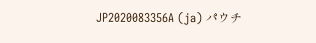JP2020083356A (ja) パウチ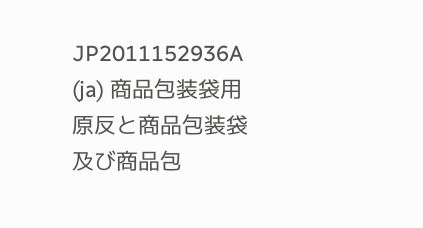JP2011152936A (ja) 商品包装袋用原反と商品包装袋及び商品包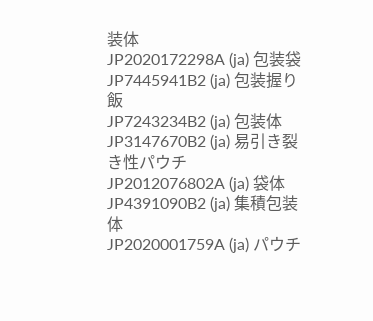装体
JP2020172298A (ja) 包装袋
JP7445941B2 (ja) 包装握り飯
JP7243234B2 (ja) 包装体
JP3147670B2 (ja) 易引き裂き性パウチ
JP2012076802A (ja) 袋体
JP4391090B2 (ja) 集積包装体
JP2020001759A (ja) パウチ